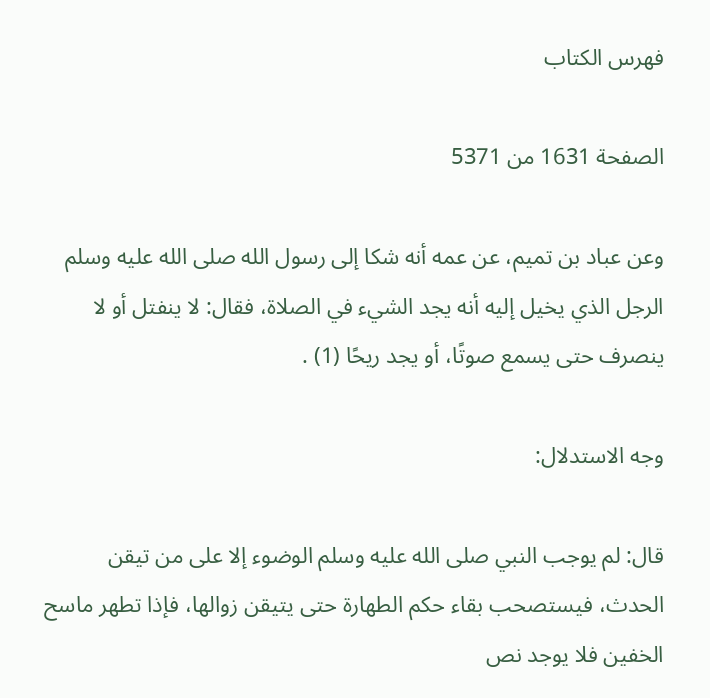فهرس الكتاب

الصفحة 1631 من 5371

وعن عباد بن تميم، عن عمه أنه شكا إلى رسول الله صلى الله عليه وسلم الرجل الذي يخيل إليه أنه يجد الشيء في الصلاة، فقال: لا ينفتل أو لا ينصرف حتى يسمع صوتًا، أو يجد ريحًا (1) .

وجه الاستدلال:

قال: لم يوجب النبي صلى الله عليه وسلم الوضوء إلا على من تيقن الحدث، فيستصحب بقاء حكم الطهارة حتى يتيقن زوالها، فإذا تطهر ماسح الخفين فلا يوجد نص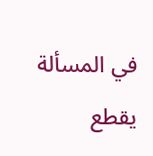في المسألة يقطع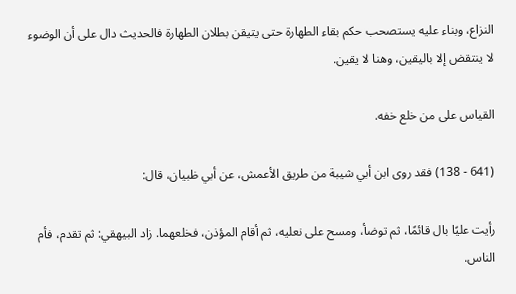النزاع، وبناء عليه يستصحب حكم بقاء الطهارة حتى يتيقن بطلان الطهارة فالحديث دال على أن الوضوء لا ينتقض إلا باليقين، وهنا لا يقين.

القياس على من خلع خفه.

(641 - 138) فقد روى ابن أبي شيبة من طريق الأعمش، عن أبي ظبيان، قال:

رأيت عليًا بال قائمًا، ثم توضأ، ومسح على نعليه، ثم أقام المؤذن، فخلعهما. زاد البيهقي: ثم تقدم، فأم الناس.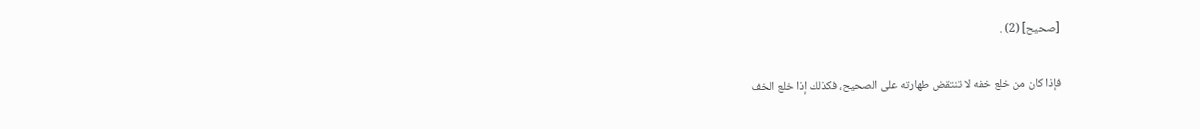[صحيح] (2) .

فإذا كان من خلع خفه لا تنتقض طهارته على الصحيح، فكذلك إذا خلع الخف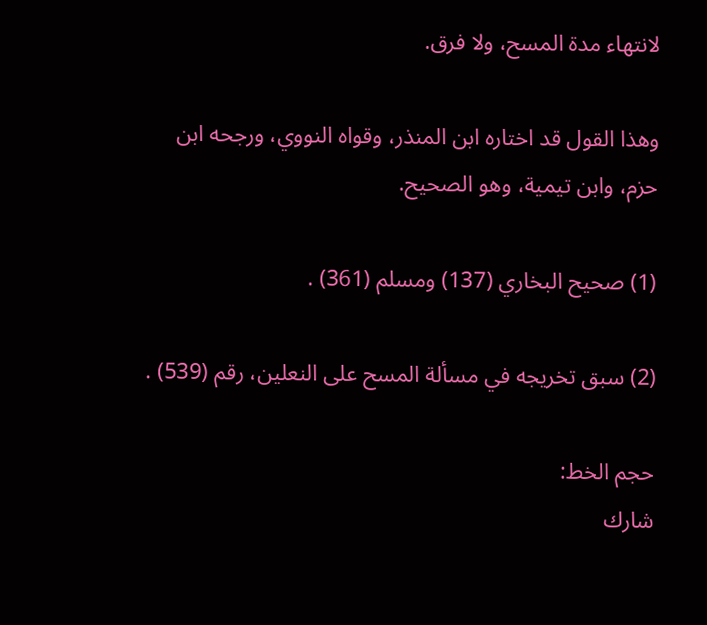لانتهاء مدة المسح، ولا فرق.

وهذا القول قد اختاره ابن المنذر، وقواه النووي، ورجحه ابن حزم، وابن تيمية، وهو الصحيح.

(1) صحيح البخاري (137) ومسلم (361) .

(2) سبق تخريجه في مسألة المسح على النعلين، رقم (539) .

حجم الخط:
شارك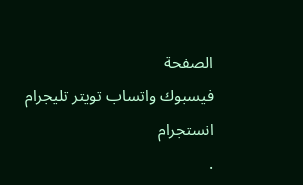الصفحة
فيسبوك واتساب تويتر تليجرام انستجرام
.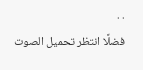. .
فضلًا انتظر تحميل الصوت